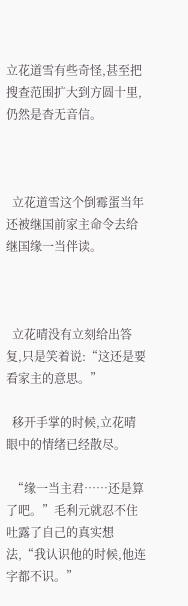立花道雪有些奇怪,甚至把搜查范围扩大到方圆十里,仍然是杳无音信。



  立花道雪这个倒霉蛋当年还被继国前家主命令去给继国缘一当伴读。



  立花晴没有立刻给出答复,只是笑着说:“这还是要看家主的意思。”

  移开手掌的时候,立花晴眼中的情绪已经散尽。

  “缘一当主君……还是算了吧。”毛利元就忍不住吐露了自己的真实想法,“我认识他的时候,他连字都不识。”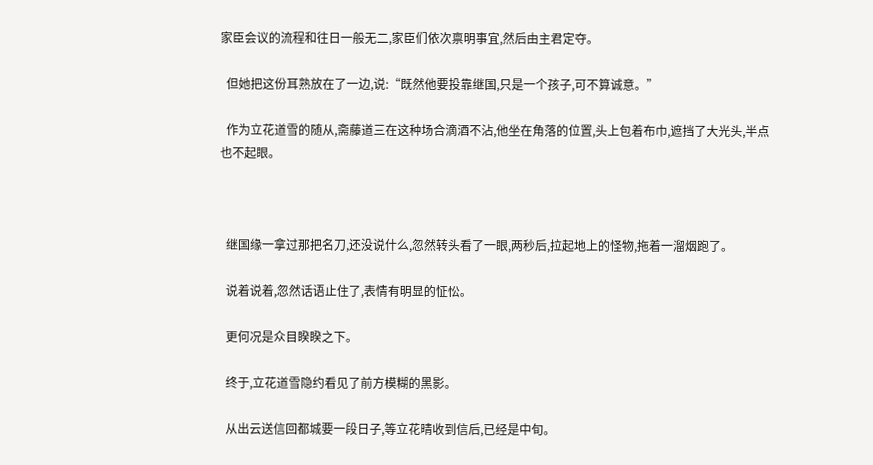家臣会议的流程和往日一般无二,家臣们依次禀明事宜,然后由主君定夺。

  但她把这份耳熟放在了一边,说:“既然他要投靠继国,只是一个孩子,可不算诚意。”

  作为立花道雪的随从,斋藤道三在这种场合滴酒不沾,他坐在角落的位置,头上包着布巾,遮挡了大光头,半点也不起眼。



  继国缘一拿过那把名刀,还没说什么,忽然转头看了一眼,两秒后,拉起地上的怪物,拖着一溜烟跑了。

  说着说着,忽然话语止住了,表情有明显的怔忪。

  更何况是众目睽睽之下。

  终于,立花道雪隐约看见了前方模糊的黑影。

  从出云送信回都城要一段日子,等立花晴收到信后,已经是中旬。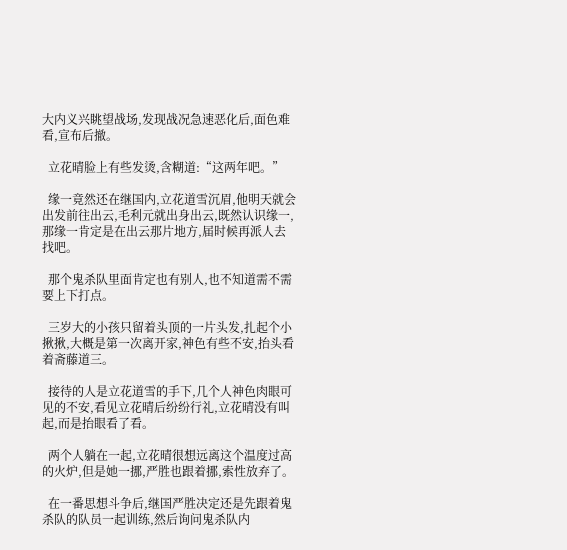大内义兴眺望战场,发现战况急速恶化后,面色难看,宣布后撤。

  立花晴脸上有些发烫,含糊道:“这两年吧。”

  缘一竟然还在继国内,立花道雪沉眉,他明天就会出发前往出云,毛利元就出身出云,既然认识缘一,那缘一肯定是在出云那片地方,届时候再派人去找吧。

  那个鬼杀队里面肯定也有别人,也不知道需不需要上下打点。

  三岁大的小孩只留着头顶的一片头发,扎起个小揪揪,大概是第一次离开家,神色有些不安,抬头看着斋藤道三。

  接待的人是立花道雪的手下,几个人神色肉眼可见的不安,看见立花晴后纷纷行礼,立花晴没有叫起,而是抬眼看了看。

  两个人躺在一起,立花晴很想远离这个温度过高的火炉,但是她一挪,严胜也跟着挪,索性放弃了。

  在一番思想斗争后,继国严胜决定还是先跟着鬼杀队的队员一起训练,然后询问鬼杀队内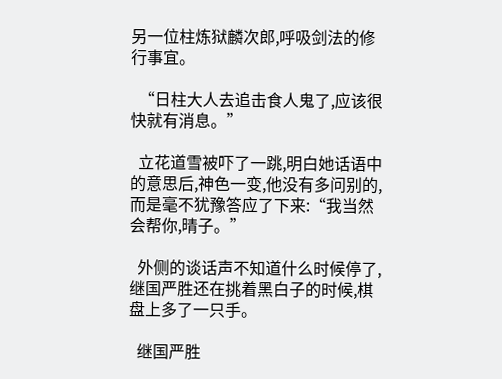另一位柱炼狱麟次郎,呼吸剑法的修行事宜。

  “日柱大人去追击食人鬼了,应该很快就有消息。”

  立花道雪被吓了一跳,明白她话语中的意思后,神色一变,他没有多问别的,而是毫不犹豫答应了下来:“我当然会帮你,晴子。”

  外侧的谈话声不知道什么时候停了,继国严胜还在挑着黑白子的时候,棋盘上多了一只手。

  继国严胜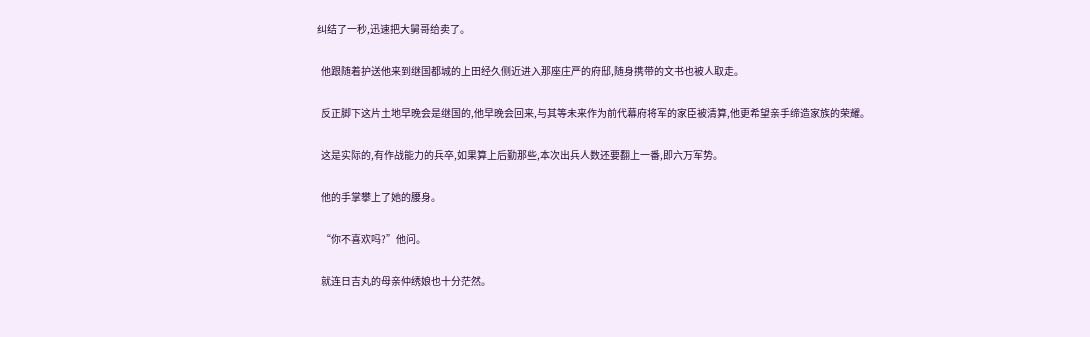纠结了一秒,迅速把大舅哥给卖了。

  他跟随着护送他来到继国都城的上田经久侧近进入那座庄严的府邸,随身携带的文书也被人取走。

  反正脚下这片土地早晚会是继国的,他早晚会回来,与其等未来作为前代幕府将军的家臣被清算,他更希望亲手缔造家族的荣耀。

  这是实际的,有作战能力的兵卒,如果算上后勤那些,本次出兵人数还要翻上一番,即六万军势。

  他的手掌攀上了她的腰身。

  “你不喜欢吗?”他问。

  就连日吉丸的母亲仲绣娘也十分茫然。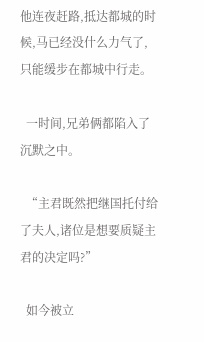他连夜赶路,抵达都城的时候,马已经没什么力气了,只能缓步在都城中行走。

  一时间,兄弟俩都陷入了沉默之中。

  “主君既然把继国托付给了夫人,诸位是想要质疑主君的决定吗?”

  如今被立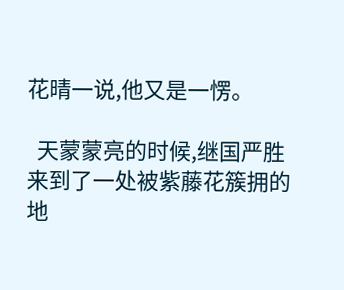花晴一说,他又是一愣。

  天蒙蒙亮的时候,继国严胜来到了一处被紫藤花簇拥的地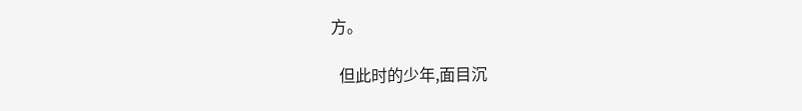方。

  但此时的少年,面目沉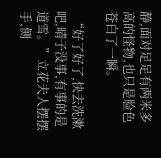静,面对足足有两米多高的怪物,也只是脸色苍白了一瞬。

  “好了好了,快去洗漱吧,晴子没事,有事的是道雪。”立花夫人摆摆手,侧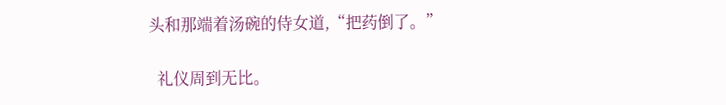头和那端着汤碗的侍女道,“把药倒了。”

  礼仪周到无比。